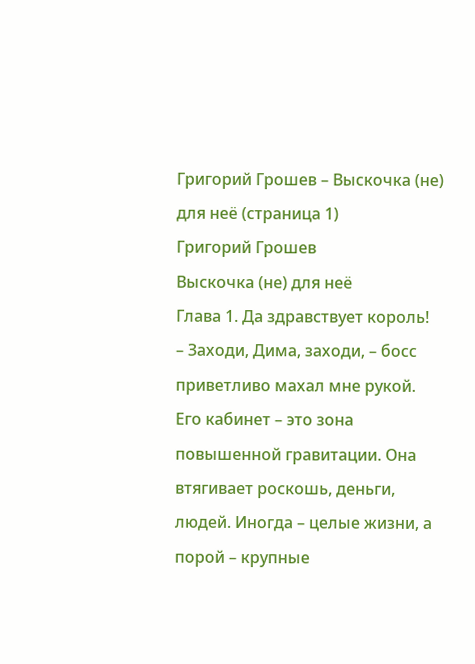Григорий Грошев – Выскочка (не) для неё (страница 1)
Григорий Грошев
Выскочка (не) для неё
Глава 1. Да здравствует король!
– Заходи, Дима, заходи, – босс приветливо махал мне рукой.
Его кабинет – это зона повышенной гравитации. Она втягивает роскошь, деньги, людей. Иногда – целые жизни, а порой – крупные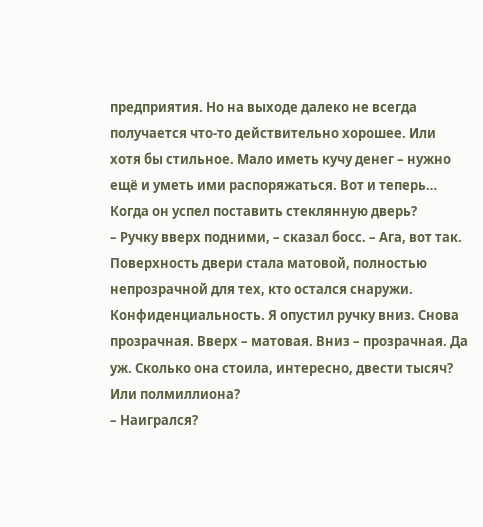предприятия. Но на выходе далеко не всегда получается что-то действительно хорошее. Или хотя бы стильное. Мало иметь кучу денег – нужно ещё и уметь ими распоряжаться. Вот и теперь… Когда он успел поставить стеклянную дверь?
– Ручку вверх подними, – сказал босс. – Ага, вот так.
Поверхность двери стала матовой, полностью непрозрачной для тех, кто остался снаружи. Конфиденциальность. Я опустил ручку вниз. Снова прозрачная. Вверх – матовая. Вниз – прозрачная. Да уж. Сколько она стоила, интересно, двести тысяч? Или полмиллиона?
– Наигрался?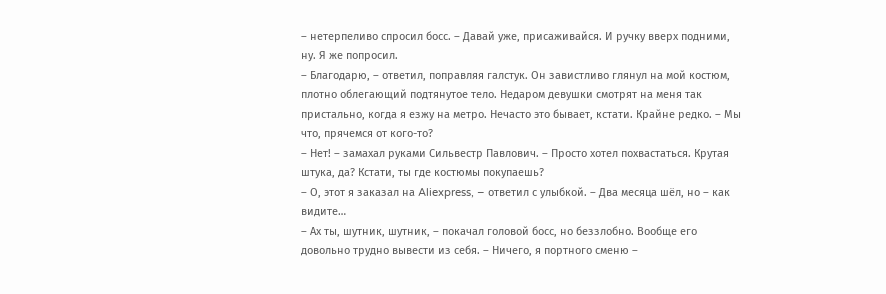– нетерпеливо спросил босс. – Давай уже, присаживайся. И ручку вверх подними, ну. Я же попросил.
– Благодарю, – ответил, поправляя галстук. Он завистливо глянул на мой костюм, плотно облегающий подтянутое тело. Недаром девушки смотрят на меня так пристально, когда я езжу на метро. Нечасто это бывает, кстати. Крайне редко. – Мы что, прячемся от кого-то?
– Нет! – замахал руками Сильвестр Павлович. – Просто хотел похвастаться. Крутая штука, да? Кстати, ты где костюмы покупаешь?
– О, этот я заказал на Aliexpress, – ответил с улыбкой. – Два месяца шёл, но – как видите…
– Ах ты, шутник, шутник, – покачал головой босс, но беззлобно. Вообще его довольно трудно вывести из себя. – Ничего, я портного сменю –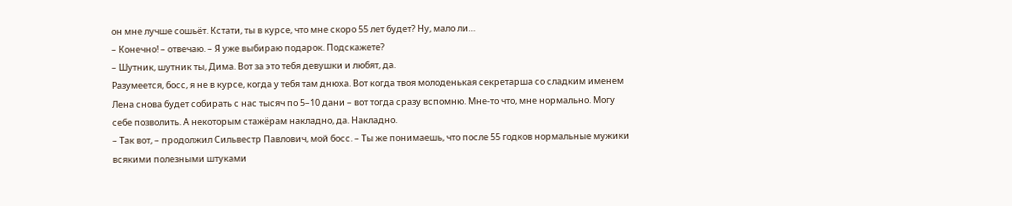он мне лучше сошьёт. Кстати, ты в курсе, что мне скоро 55 лет будет? Ну, мало ли…
– Конечно! – отвечаю. – Я уже выбираю подарок. Подскажете?
– Шутник, шутник ты, Дима. Вот за это тебя девушки и любят, да.
Разумеется, босс, я не в курсе, когда у тебя там днюха. Вот когда твоя молоденькая секретарша со сладким именем Лена снова будет собирать с нас тысяч по 5–10 дани – вот тогда сразу вспомню. Мне-то что, мне нормально. Могу себе позволить. А некоторым стажёрам накладно, да. Накладно.
– Так вот, – продолжил Сильвестр Павлович, мой босс. – Ты же понимаешь, что после 55 годков нормальные мужики всякими полезными штуками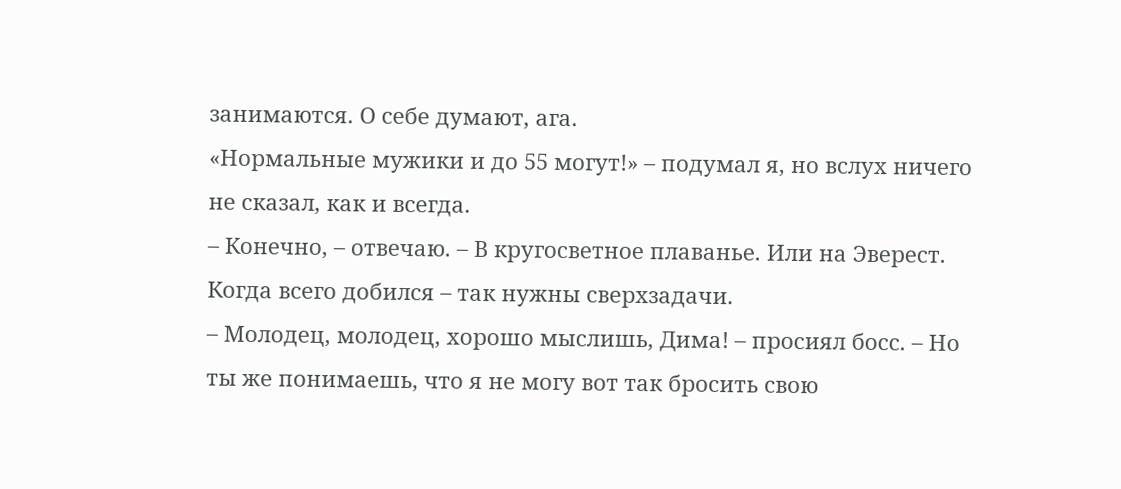занимаются. О себе думают, ага.
«Нормальные мужики и до 55 могут!» – подумал я, но вслух ничего не сказал, как и всегда.
– Конечно, – отвечаю. – В кругосветное плаванье. Или на Эверест. Когда всего добился – так нужны сверхзадачи.
– Молодец, молодец, хорошо мыслишь, Дима! – просиял босс. – Но ты же понимаешь, что я не могу вот так бросить свою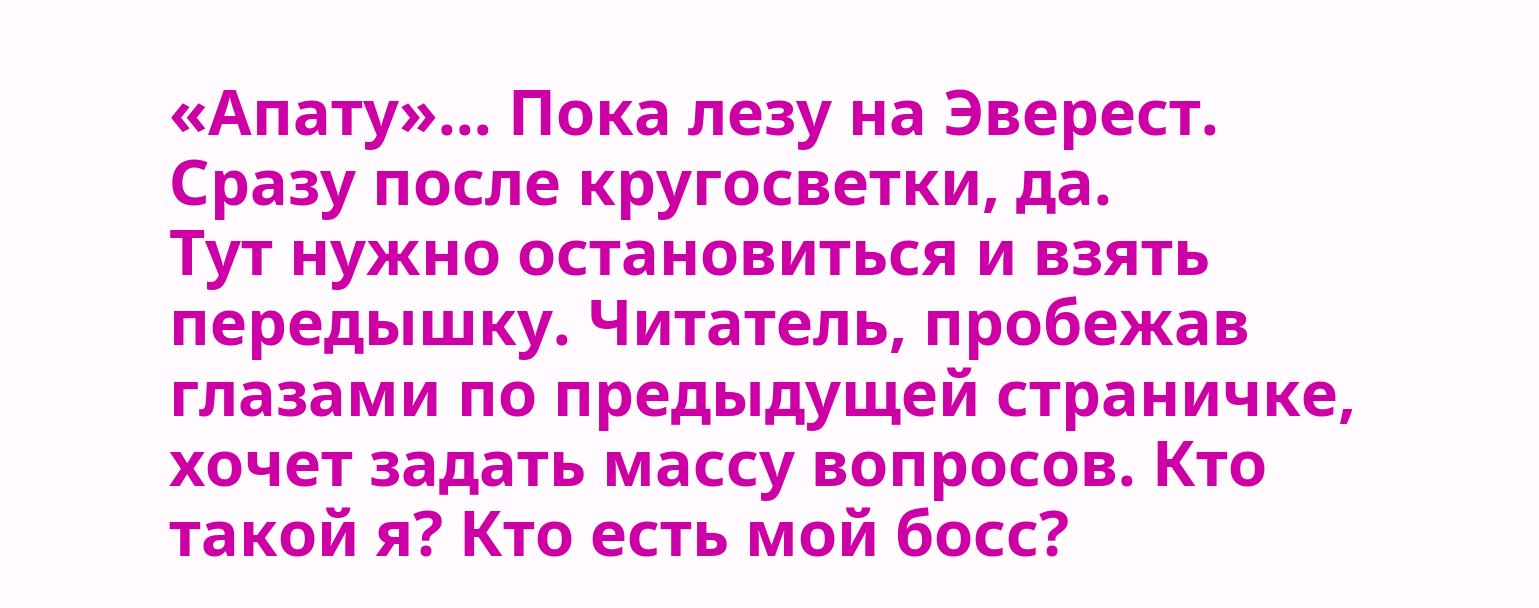«Апату»… Пока лезу на Эверест. Сразу после кругосветки, да.
Тут нужно остановиться и взять передышку. Читатель, пробежав глазами по предыдущей страничке, хочет задать массу вопросов. Кто такой я? Кто есть мой босс?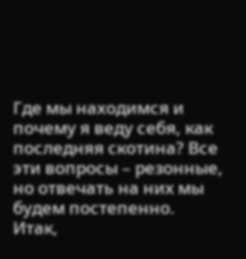Где мы находимся и почему я веду себя, как последняя скотина? Все эти вопросы – резонные, но отвечать на них мы будем постепенно.
Итак,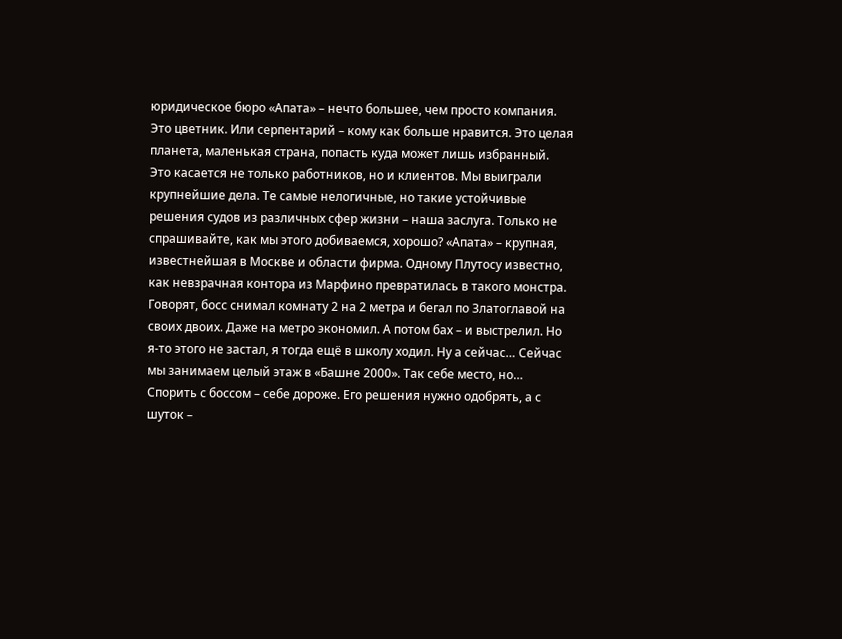юридическое бюро «Апата» – нечто большее, чем просто компания. Это цветник. Или серпентарий – кому как больше нравится. Это целая планета, маленькая страна, попасть куда может лишь избранный.
Это касается не только работников, но и клиентов. Мы выиграли крупнейшие дела. Те самые нелогичные, но такие устойчивые решения судов из различных сфер жизни – наша заслуга. Только не спрашивайте, как мы этого добиваемся, хорошо? «Апата» – крупная, известнейшая в Москве и области фирма. Одному Плутосу известно, как невзрачная контора из Марфино превратилась в такого монстра.
Говорят, босс снимал комнату 2 на 2 метра и бегал по Златоглавой на своих двоих. Даже на метро экономил. А потом бах – и выстрелил. Но я-то этого не застал, я тогда ещё в школу ходил. Ну а сейчас… Сейчас мы занимаем целый этаж в «Башне 2000». Так себе место, но… Спорить с боссом – себе дороже. Его решения нужно одобрять, а с шуток –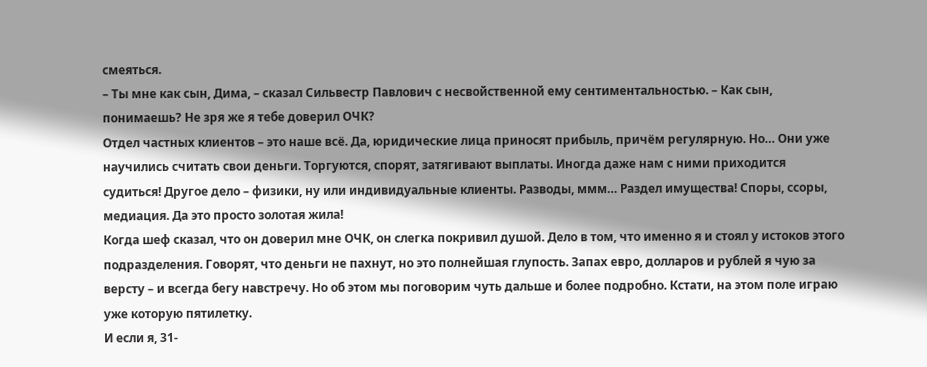смеяться.
– Ты мне как сын, Дима, – сказал Сильвестр Павлович с несвойственной ему сентиментальностью. – Как сын, понимаешь? Не зря же я тебе доверил ОЧК?
Отдел частных клиентов – это наше всё. Да, юридические лица приносят прибыль, причём регулярную. Но… Они уже научились считать свои деньги. Торгуются, спорят, затягивают выплаты. Иногда даже нам с ними приходится судиться! Другое дело – физики, ну или индивидуальные клиенты. Разводы, ммм… Раздел имущества! Споры, ссоры, медиация. Да это просто золотая жила!
Когда шеф сказал, что он доверил мне ОЧК, он слегка покривил душой. Дело в том, что именно я и стоял у истоков этого подразделения. Говорят, что деньги не пахнут, но это полнейшая глупость. Запах евро, долларов и рублей я чую за версту – и всегда бегу навстречу. Но об этом мы поговорим чуть дальше и более подробно. Кстати, на этом поле играю уже которую пятилетку.
И если я, 31-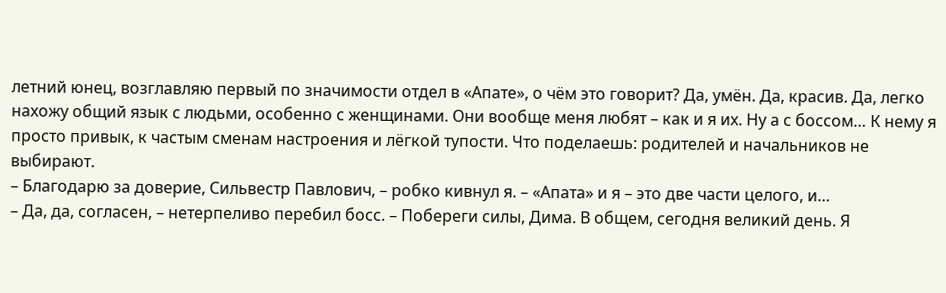летний юнец, возглавляю первый по значимости отдел в «Апате», о чём это говорит? Да, умён. Да, красив. Да, легко нахожу общий язык с людьми, особенно с женщинами. Они вообще меня любят – как и я их. Ну а с боссом… К нему я просто привык, к частым сменам настроения и лёгкой тупости. Что поделаешь: родителей и начальников не выбирают.
– Благодарю за доверие, Сильвестр Павлович, – робко кивнул я. – «Апата» и я – это две части целого, и…
– Да, да, согласен, – нетерпеливо перебил босс. – Побереги силы, Дима. В общем, сегодня великий день. Я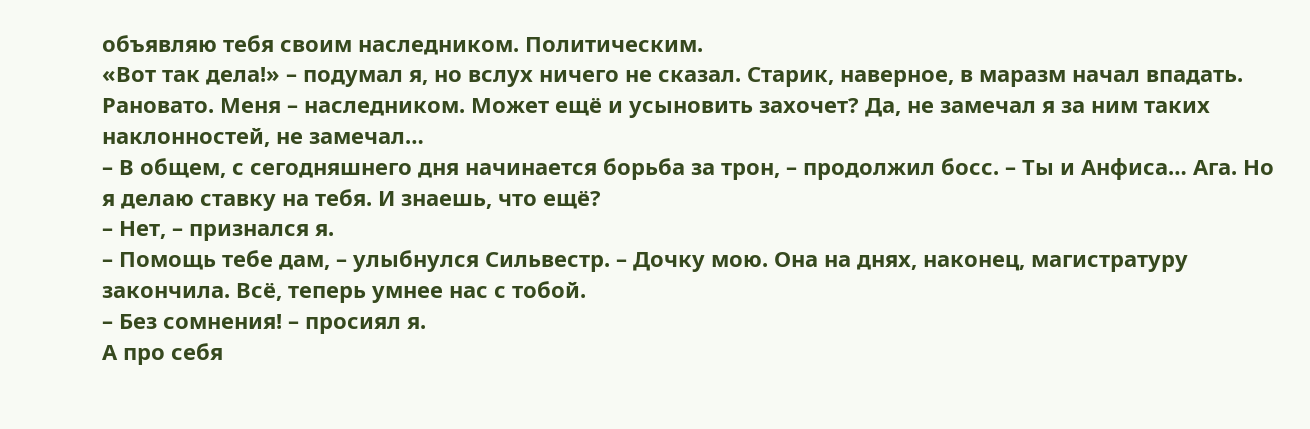объявляю тебя своим наследником. Политическим.
«Вот так дела!» – подумал я, но вслух ничего не сказал. Старик, наверное, в маразм начал впадать. Рановато. Меня – наследником. Может ещё и усыновить захочет? Да, не замечал я за ним таких наклонностей, не замечал…
– В общем, с сегодняшнего дня начинается борьба за трон, – продолжил босс. – Ты и Анфиса… Ага. Но я делаю ставку на тебя. И знаешь, что ещё?
– Нет, – признался я.
– Помощь тебе дам, – улыбнулся Сильвестр. – Дочку мою. Она на днях, наконец, магистратуру закончила. Всё, теперь умнее нас с тобой.
– Без сомнения! – просиял я.
А про себя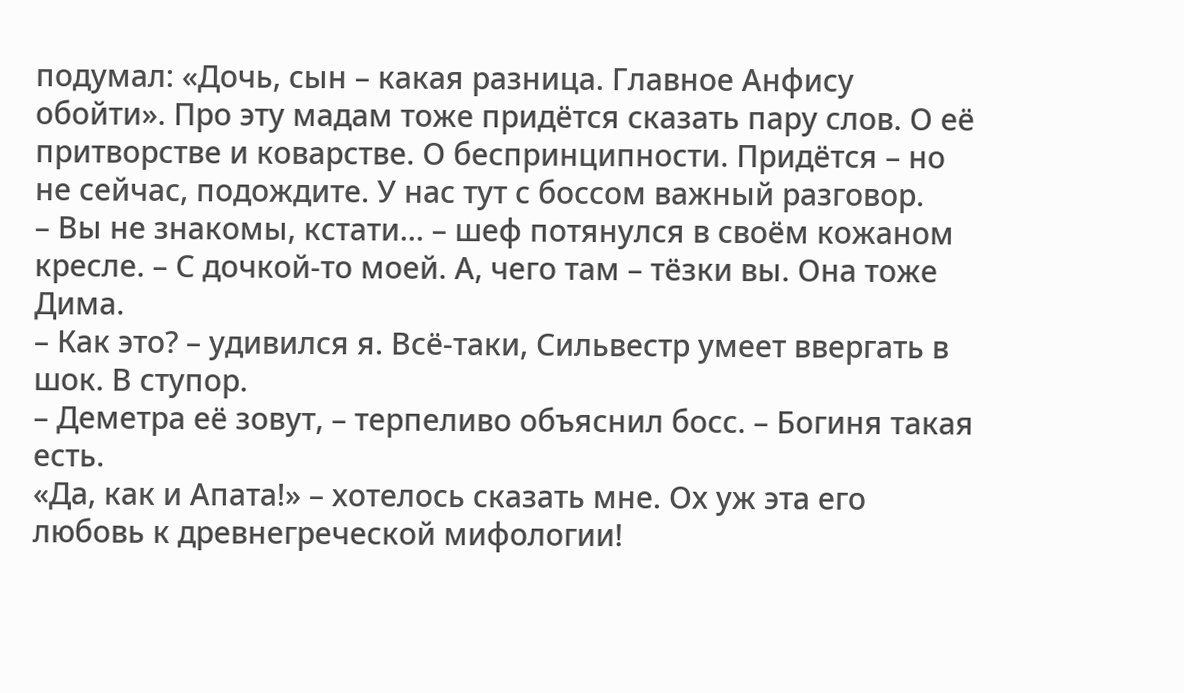подумал: «Дочь, сын – какая разница. Главное Анфису обойти». Про эту мадам тоже придётся сказать пару слов. О её притворстве и коварстве. О беспринципности. Придётся – но не сейчас, подождите. У нас тут с боссом важный разговор.
– Вы не знакомы, кстати… – шеф потянулся в своём кожаном кресле. – С дочкой-то моей. А, чего там – тёзки вы. Она тоже Дима.
– Как это? – удивился я. Всё-таки, Сильвестр умеет ввергать в шок. В ступор.
– Деметра её зовут, – терпеливо объяснил босс. – Богиня такая есть.
«Да, как и Апата!» – хотелось сказать мне. Ох уж эта его любовь к древнегреческой мифологии!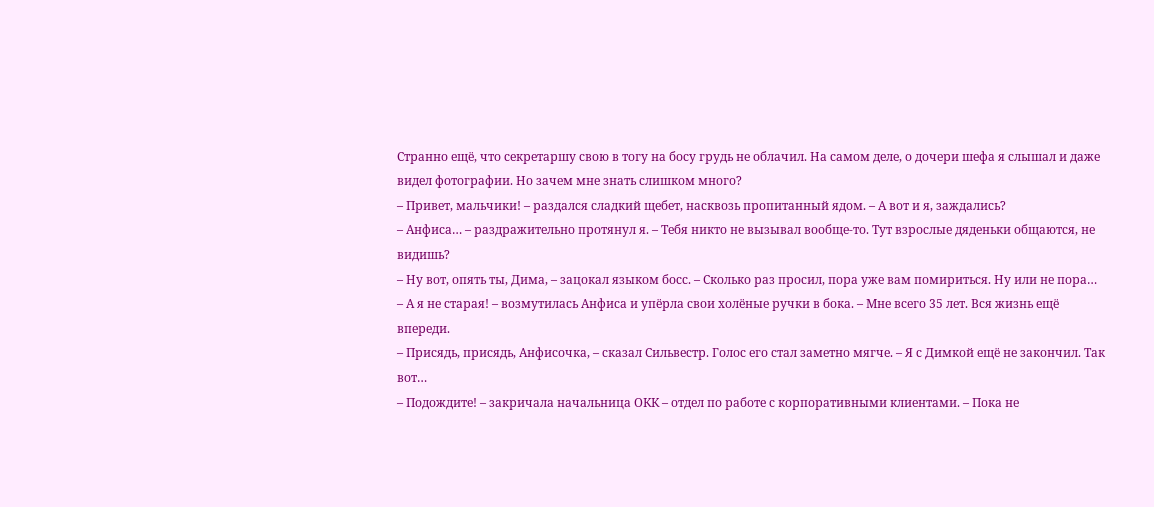Странно ещё, что секретаршу свою в тогу на босу грудь не облачил. На самом деле, о дочери шефа я слышал и даже видел фотографии. Но зачем мне знать слишком много?
– Привет, мальчики! – раздался сладкий щебет, насквозь пропитанный ядом. – А вот и я, заждались?
– Анфиса… – раздражительно протянул я. – Тебя никто не вызывал вообще-то. Тут взрослые дяденьки общаются, не видишь?
– Ну вот, опять ты, Дима, – зацокал языком босс. – Сколько раз просил, пора уже вам помириться. Ну или не пора…
– А я не старая! – возмутилась Анфиса и упёрла свои холёные ручки в бока. – Мне всего 35 лет. Вся жизнь ещё впереди.
– Присядь, присядь, Анфисочка, – сказал Сильвестр. Голос его стал заметно мягче. – Я с Димкой ещё не закончил. Так вот…
– Подождите! – закричала начальница ОКК – отдел по работе с корпоративными клиентами. – Пока не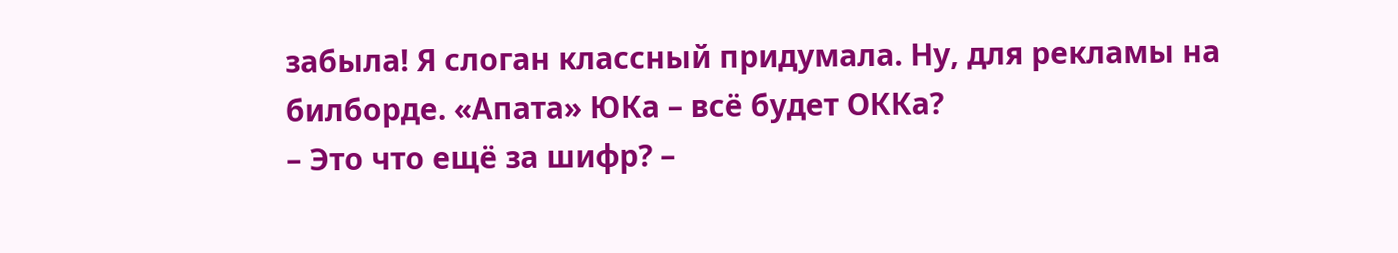забыла! Я слоган классный придумала. Ну, для рекламы на билборде. «Апата» ЮКа – всё будет ОККа?
– Это что ещё за шифр? –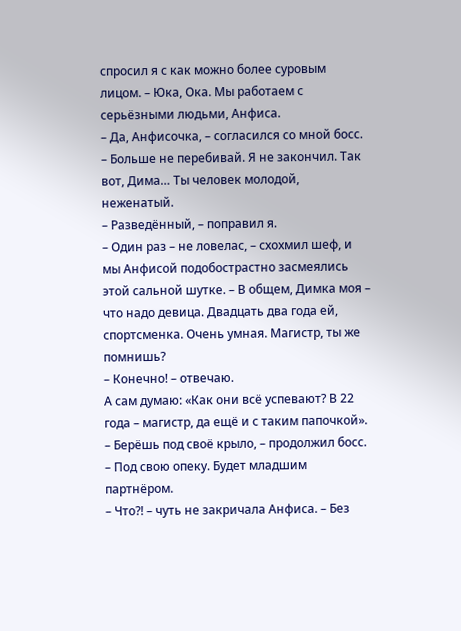спросил я с как можно более суровым лицом. – Юка, Ока. Мы работаем с серьёзными людьми, Анфиса.
– Да, Анфисочка, – согласился со мной босс. – Больше не перебивай. Я не закончил. Так вот, Дима… Ты человек молодой, неженатый.
– Разведённый, – поправил я.
– Один раз – не ловелас, – схохмил шеф, и мы Анфисой подобострастно засмеялись этой сальной шутке. – В общем, Димка моя – что надо девица. Двадцать два года ей, спортсменка. Очень умная. Магистр, ты же помнишь?
– Конечно! – отвечаю.
А сам думаю: «Как они всё успевают? В 22 года – магистр, да ещё и с таким папочкой».
– Берёшь под своё крыло, – продолжил босс. – Под свою опеку. Будет младшим партнёром.
– Что?! – чуть не закричала Анфиса. – Без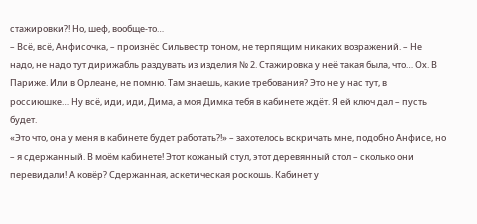стажировки?! Но, шеф, вообще-то…
– Всё, всё, Анфисочка, – произнёс Сильвестр тоном, не терпящим никаких возражений. – Не надо, не надо тут дирижабль раздувать из изделия № 2. Стажировка у неё такая была, что… Ох. В Париже. Или в Орлеане, не помню. Там знаешь, какие требования? Это не у нас тут, в россиюшке… Ну всё, иди, иди, Дима, а моя Димка тебя в кабинете ждёт. Я ей ключ дал – пусть будет.
«Это что, она у меня в кабинете будет работать?!» – захотелось вскричать мне, подобно Анфисе, но – я сдержанный. В моём кабинете! Этот кожаный стул, этот деревянный стол – сколько они перевидали! А ковёр? Сдержанная, аскетическая роскошь. Кабинет у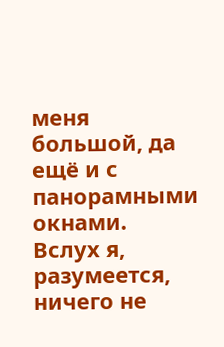меня большой, да ещё и с панорамными окнами.
Вслух я, разумеется, ничего не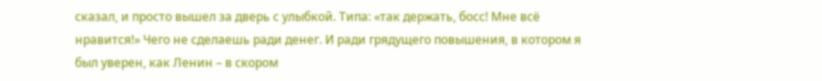сказал, и просто вышел за дверь с улыбкой. Типа: «так держать, босс! Мне всё нравится!» Чего не сделаешь ради денег. И ради грядущего повышения, в котором я был уверен, как Ленин – в скором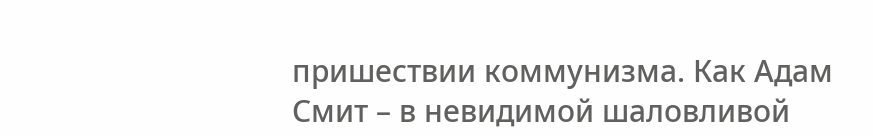пришествии коммунизма. Как Адам Смит – в невидимой шаловливой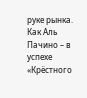руке рынка. Как Аль Пачино – в успехе «Крёстного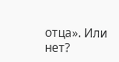отца». Или нет?